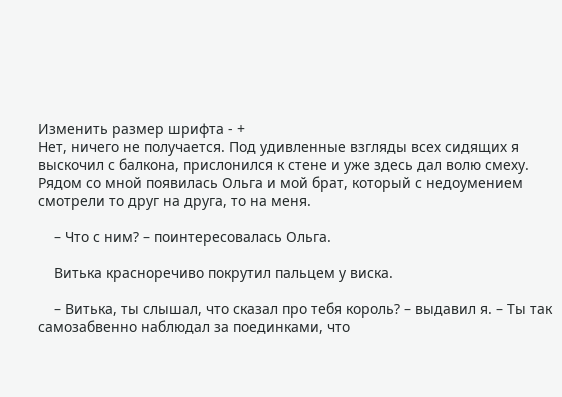Изменить размер шрифта - +
Нет, ничего не получается. Под удивленные взгляды всех сидящих я выскочил с балкона, прислонился к стене и уже здесь дал волю смеху. Рядом со мной появилась Ольга и мой брат, который с недоумением смотрели то друг на друга, то на меня.

    – Что с ним? – поинтересовалась Ольга.

    Витька красноречиво покрутил пальцем у виска.

    – Витька, ты слышал, что сказал про тебя король? – выдавил я. – Ты так самозабвенно наблюдал за поединками, что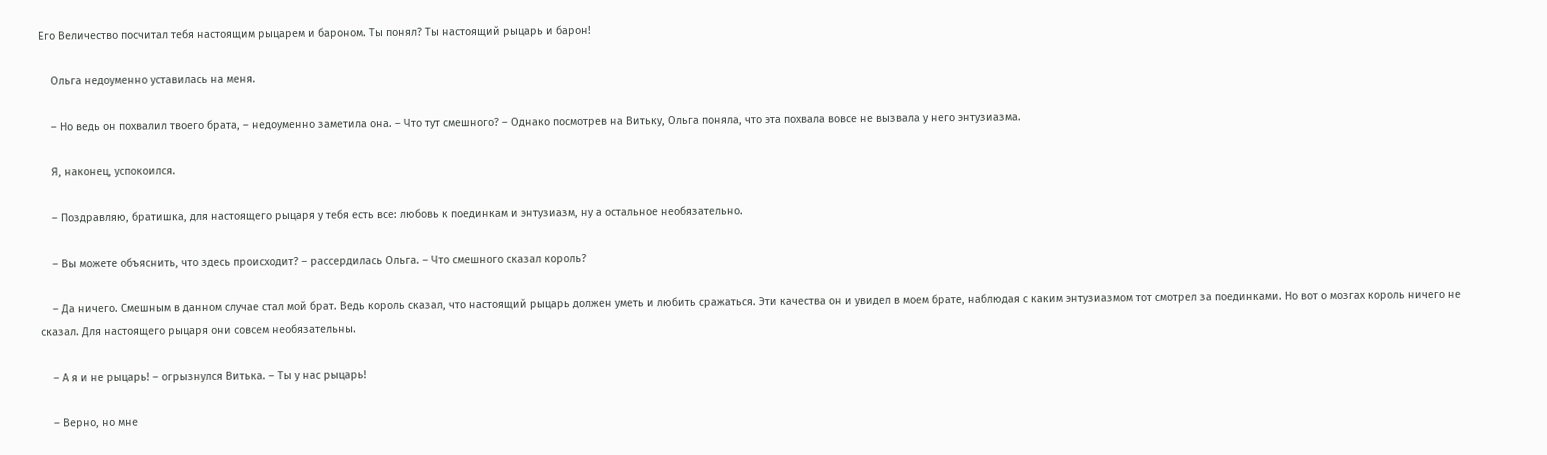Его Величество посчитал тебя настоящим рыцарем и бароном. Ты понял? Ты настоящий рыцарь и барон!

    Ольга недоуменно уставилась на меня.

    – Но ведь он похвалил твоего брата, – недоуменно заметила она. – Что тут смешного? – Однако посмотрев на Витьку, Ольга поняла, что эта похвала вовсе не вызвала у него энтузиазма.

    Я, наконец, успокоился.

    – Поздравляю, братишка, для настоящего рыцаря у тебя есть все: любовь к поединкам и энтузиазм, ну а остальное необязательно.

    – Вы можете объяснить, что здесь происходит? – рассердилась Ольга. – Что смешного сказал король?

    – Да ничего. Смешным в данном случае стал мой брат. Ведь король сказал, что настоящий рыцарь должен уметь и любить сражаться. Эти качества он и увидел в моем брате, наблюдая с каким энтузиазмом тот смотрел за поединками. Но вот о мозгах король ничего не сказал. Для настоящего рыцаря они совсем необязательны.

    – А я и не рыцарь! – огрызнулся Витька. – Ты у нас рыцарь!

    – Верно, но мне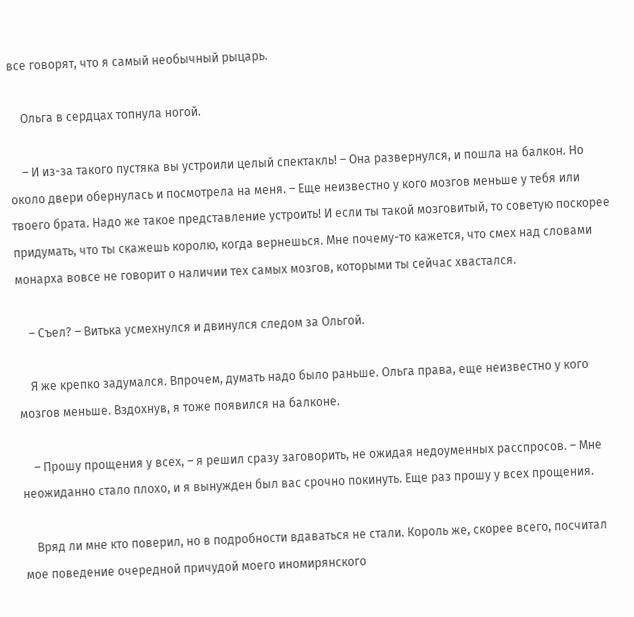все говорят, что я самый необычный рыцарь.

    Ольга в сердцах топнула ногой.

    – И из-за такого пустяка вы устроили целый спектакль! – Она развернулся, и пошла на балкон. Но около двери обернулась и посмотрела на меня. – Еще неизвестно у кого мозгов меньше у тебя или твоего брата. Надо же такое представление устроить! И если ты такой мозговитый, то советую поскорее придумать, что ты скажешь королю, когда вернешься. Мне почему-то кажется, что смех над словами монарха вовсе не говорит о наличии тех самых мозгов, которыми ты сейчас хвастался.

    – Съел? – Витька усмехнулся и двинулся следом за Ольгой.

    Я же крепко задумался. Впрочем, думать надо было раньше. Ольга права, еще неизвестно у кого мозгов меньше. Вздохнув, я тоже появился на балконе.

    – Прошу прощения у всех, – я решил сразу заговорить, не ожидая недоуменных расспросов. – Мне неожиданно стало плохо, и я вынужден был вас срочно покинуть. Еще раз прошу у всех прощения.

    Вряд ли мне кто поверил, но в подробности вдаваться не стали. Король же, скорее всего, посчитал мое поведение очередной причудой моего иномирянского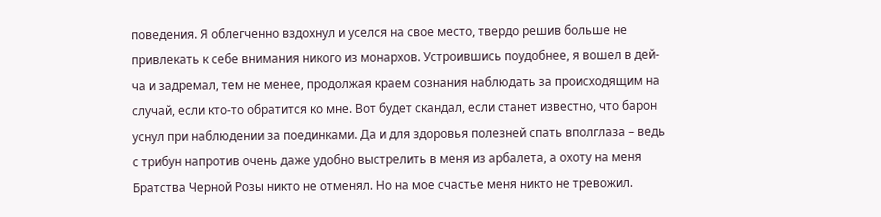поведения. Я облегченно вздохнул и уселся на свое место, твердо решив больше не привлекать к себе внимания никого из монархов. Устроившись поудобнее, я вошел в дей-ча и задремал, тем не менее, продолжая краем сознания наблюдать за происходящим на случай, если кто-то обратится ко мне. Вот будет скандал, если станет известно, что барон уснул при наблюдении за поединками. Да и для здоровья полезней спать вполглаза – ведь с трибун напротив очень даже удобно выстрелить в меня из арбалета, а охоту на меня Братства Черной Розы никто не отменял. Но на мое счастье меня никто не тревожил.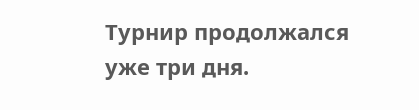Турнир продолжался уже три дня.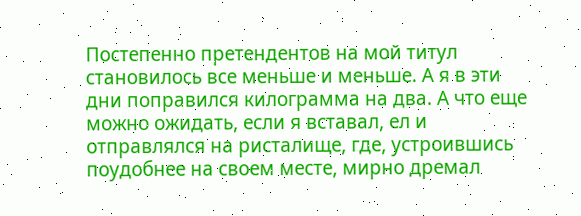Постепенно претендентов на мой титул становилось все меньше и меньше. А я в эти дни поправился килограмма на два. А что еще можно ожидать, если я вставал, ел и отправлялся на ристалище, где, устроившись поудобнее на своем месте, мирно дремал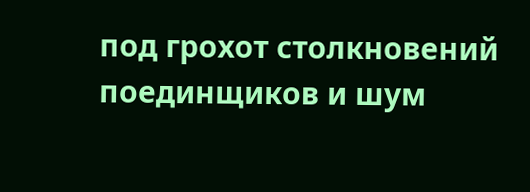под грохот столкновений поединщиков и шум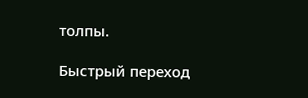толпы.

Быстрый переход